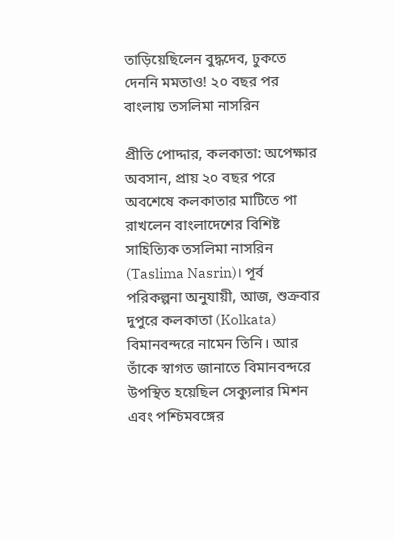তাড়িয়েছিলেন বুদ্ধদেব, ঢুকতে দেননি মমতাও! ২০ বছর পর বাংলায় তসলিমা নাসরিন

প্রীতি পোদ্দার, কলকাতা: অপেক্ষার অবসান, প্রায় ২০ বছর পরে অবশেষে কলকাতার মাটিতে পা রাখলেন বাংলাদেশের বিশিষ্ট সাহিত্যিক তসলিমা নাসরিন (Taslima Nasrin)। পূর্ব পরিকল্পনা অনুযায়ী, আজ, শুক্রবার দুপুরে কলকাতা (Kolkata) বিমানবন্দরে নামেন তিনি। আর তাঁকে স্বাগত জানাতে বিমানবন্দরে উপস্থিত হয়েছিল সেক্যুলার মিশন এবং পশ্চিমবঙ্গের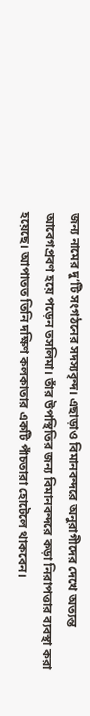জন্য নামের দু’টি সংগঠনের সদস্যবৃন্দ। এছাড়াও বিমানবন্দরে অনুরাগীদের দেখে অত্যন্ত আবেগপ্রবণ হয়ে পড়েন তসলিমা। তাঁর উপস্থিতির জন্য বিমানবন্দরে কড়া নিরাপত্তার ব্যবস্থা করা হয়েছে। আপাতত তিনি দক্ষিণ কলকাতার একটি পাঁচতারা হোটেলে থাকবেন।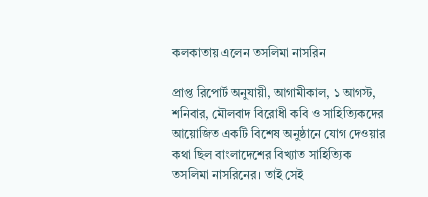কলকাতায় এলেন তসলিমা নাসরিন

প্রাপ্ত রিপোর্ট অনুযায়ী, আগামীকাল, ১ আগস্ট, শনিবার, মৌলবাদ বিরোধী কবি ও সাহিত্যিকদের আয়োজিত একটি বিশেষ অনুষ্ঠানে যোগ দেওয়ার কথা ছিল বাংলাদেশের বিখ্যাত সাহিত্যিক তসলিমা নাসরিনের। তাই সেই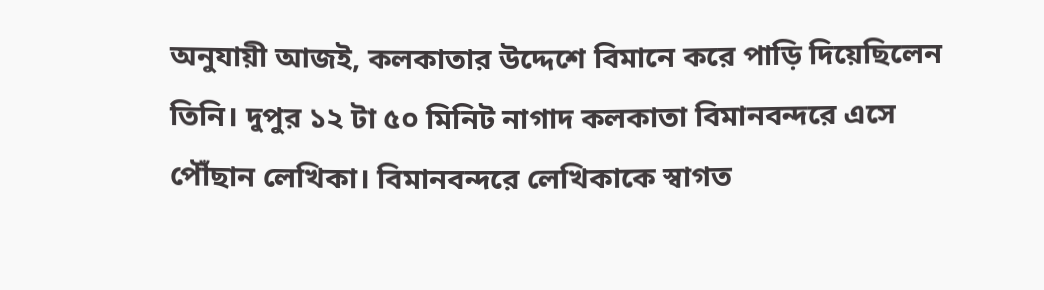অনুযায়ী আজই, কলকাতার উদ্দেশে বিমানে করে পাড়ি দিয়েছিলেন তিনি। দুপুর ১২ টা ৫০ মিনিট নাগাদ কলকাতা বিমানবন্দরে এসে পৌঁছান লেখিকা। বিমানবন্দরে লেখিকাকে স্বাগত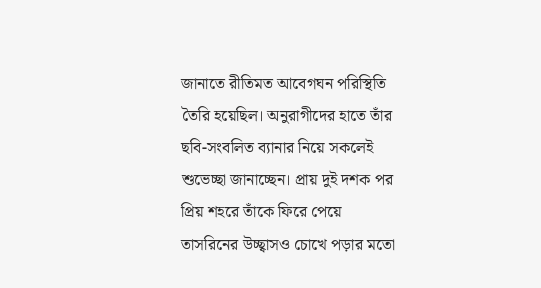জানাতে রীতিমত আবেগঘন পরিস্থিতি তৈরি হয়েছিল। অনুরাগীদের হাতে তাঁর ছবি-সংবলিত ব্যানার নিয়ে সকলেই শুভেচ্ছা জানাচ্ছেন। প্রায় দুই দশক পর প্রিয় শহরে তাঁকে ফিরে পেয়ে তাসরিনের উচ্ছ্বাসও চোখে পড়ার মতো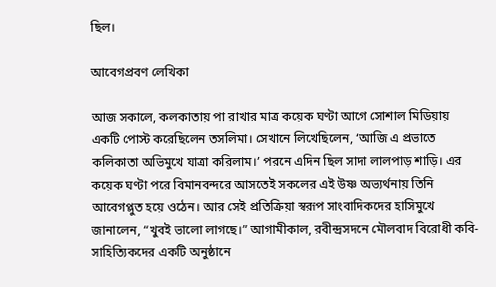ছিল।

আবেগপ্রবণ লেখিকা

আজ সকালে, কলকাতায় পা রাখার মাত্র কয়েক ঘণ্টা আগে সোশাল মিডিয়ায় একটি পোস্ট করেছিলেন তসলিমা। সেখানে লিখেছিলেন, ‘আজি এ প্রভাতে কলিকাতা অভিমুখে যাত্রা করিলাম।’ পরনে এদিন ছিল সাদা লালপাড় শাড়ি। এর কয়েক ঘণ্টা পরে বিমানবন্দরে আসতেই সকলের এই উষ্ণ অভ্যর্থনায় তিনি আবেগপ্লুত হয়ে ওঠেন। আর সেই প্রতিক্রিয়া স্বরূপ সাংবাদিকদের হাসিমুখে জানালেন, “খুবই ভালো লাগছে।” আগামীকাল, রবীন্দ্রসদনে মৌলবাদ বিরোধী কবি-সাহিত্যিকদের একটি অনুষ্ঠানে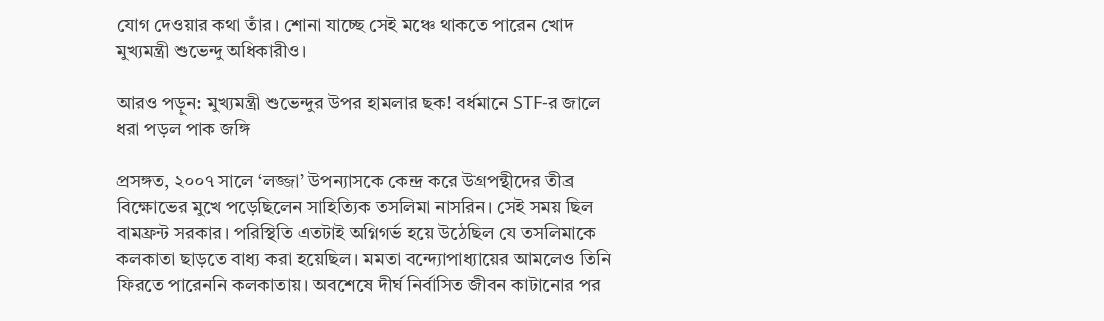যোগ দেওয়ার কথা তাঁর। শোনা যাচ্ছে সেই মঞ্চে থাকতে পারেন খোদ মুখ্যমন্ত্রী শুভেন্দু অধিকারীও।

আরও পড়ুন: মুখ্যমন্ত্রী শুভেন্দুর উপর হামলার ছক! বর্ধমানে STF-র জালে ধরা পড়ল পাক জঙ্গি

প্রসঙ্গত, ২০০৭ সালে ‘লজ্জা’ উপন্যাসকে কেন্দ্র করে উগ্রপন্থীদের তীব্র বিক্ষোভের মুখে পড়েছিলেন সাহিত্যিক তসলিমা নাসরিন। সেই সময় ছিল বামফ্রন্ট সরকার। পরিস্থিতি এতটাই অগ্নিগর্ভ হয়ে উঠেছিল যে তসলিমাকে কলকাতা ছাড়তে বাধ্য করা হয়েছিল। মমতা বন্দ্যোপাধ্যায়ের আমলেও তিনি ফিরতে পারেননি কলকাতায়। অবশেষে দীর্ঘ নির্বাসিত জীবন কাটানোর পর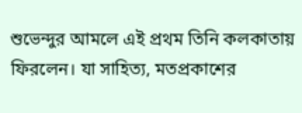শুভেন্দুর আমলে এই প্রথম তিনি কলকাতায় ফিরলেন। যা সাহিত্য, মতপ্রকাশের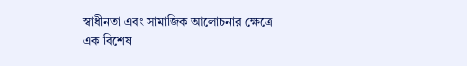স্বাধীনতা এবং সামাজিক আলোচনার ক্ষেত্রে এক বিশেষ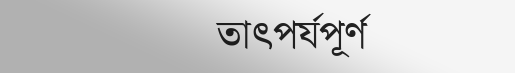তাৎপর্যপূর্ণ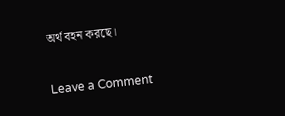অর্থ বহন করছে।

Leave a Comment